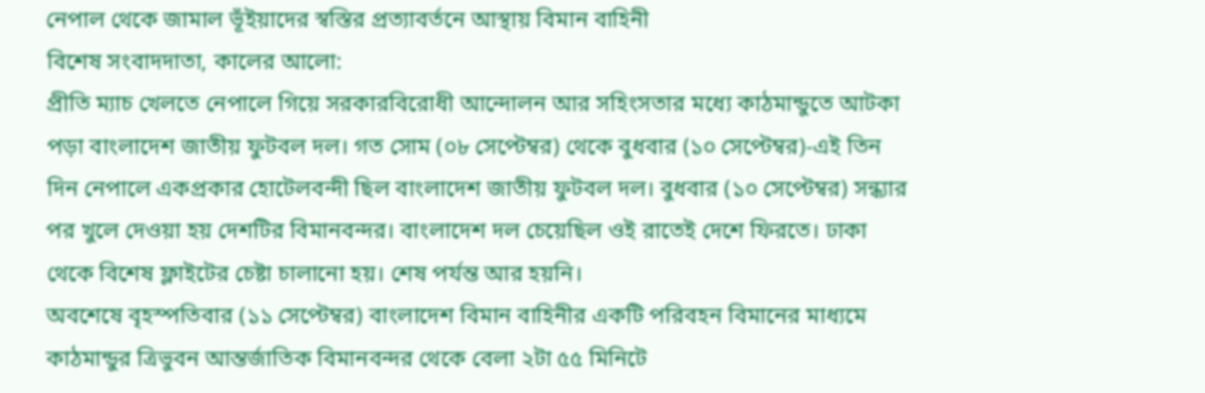নেপাল থেকে জামাল ভূঁইয়াদের স্বস্তির প্রত্যাবর্তনে আস্থায় বিমান বাহিনী
বিশেষ সংবাদদাতা, কালের আলো:
প্রীতি ম্যাচ খেলতে নেপালে গিয়ে সরকারবিরোধী আন্দোলন আর সহিংসতার মধ্যে কাঠমান্ডুতে আটকা পড়া বাংলাদেশ জাতীয় ফুটবল দল। গত সোম (০৮ সেপ্টেম্বর) থেকে বুধবার (১০ সেপ্টেম্বর)-এই তিন দিন নেপালে একপ্রকার হোটেলবন্দী ছিল বাংলাদেশ জাতীয় ফুটবল দল। বুধবার (১০ সেপ্টেম্বর) সন্ধ্যার পর খুলে দেওয়া হয় দেশটির বিমানবন্দর। বাংলাদেশ দল চেয়েছিল ওই রাতেই দেশে ফিরতে। ঢাকা থেকে বিশেষ ফ্লাইটের চেষ্টা চালানো হয়। শেষ পর্যন্ত আর হয়নি।
অবশেষে বৃহস্পতিবার (১১ সেপ্টেম্বর) বাংলাদেশ বিমান বাহিনীর একটি পরিবহন বিমানের মাধ্যমে কাঠমান্ডুর ত্রিভুবন আন্তর্জাতিক বিমানবন্দর থেকে বেলা ২টা ৫৫ মিনিটে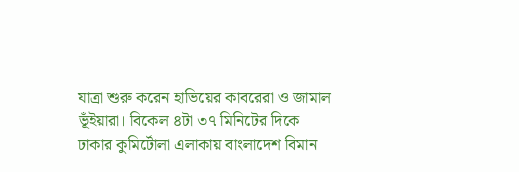যাত্রা শুরু করেন হাভিয়ের কাবরেরা ও জামাল ভূঁইয়ারা। বিকেল ৪টা ৩৭ মিনিটের দিকে ঢাকার কুমির্টোলা এলাকায় বাংলাদেশ বিমান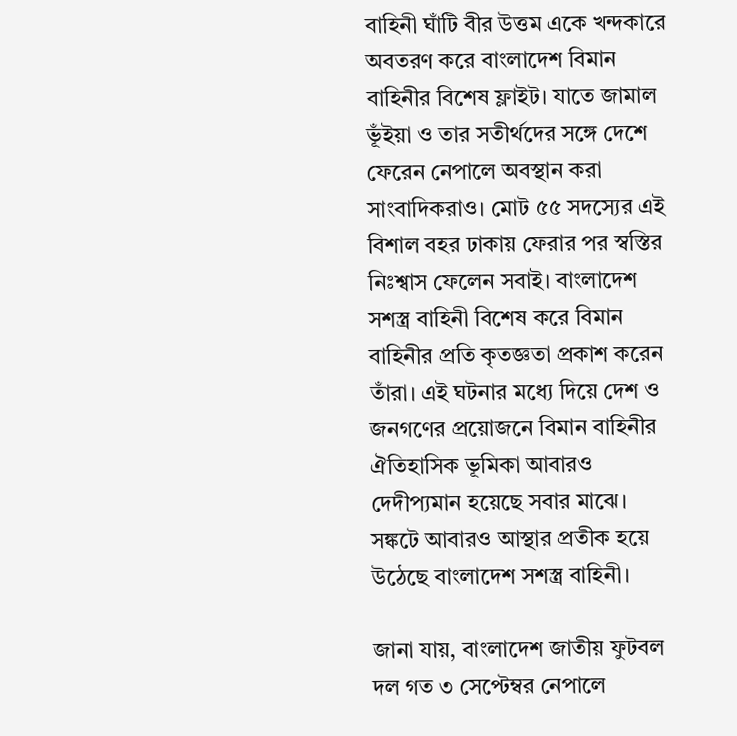বাহিনী ঘাঁটি বীর উত্তম একে খন্দকারে অবতরণ করে বাংলাদেশ বিমান বাহিনীর বিশেষ ফ্লাইট। যাতে জামাল ভূঁইয়া ও তার সতীর্থদের সঙ্গে দেশে ফেরেন নেপালে অবস্থান করা সাংবাদিকরাও। মোট ৫৫ সদস্যের এই বিশাল বহর ঢাকায় ফেরার পর স্বস্তির নিঃশ্বাস ফেলেন সবাই। বাংলাদেশ সশস্ত্র বাহিনী বিশেষ করে বিমান বাহিনীর প্রতি কৃতজ্ঞতা প্রকাশ করেন তাঁরা। এই ঘটনার মধ্যে দিয়ে দেশ ও জনগণের প্রয়োজনে বিমান বাহিনীর ঐতিহাসিক ভূমিকা আবারও দেদীপ্যমান হয়েছে সবার মাঝে। সঙ্কটে আবারও আস্থার প্রতীক হয়ে উঠেছে বাংলাদেশ সশস্ত্র বাহিনী।

জানা যায়, বাংলাদেশ জাতীয় ফুটবল দল গত ৩ সেপ্টেম্বর নেপালে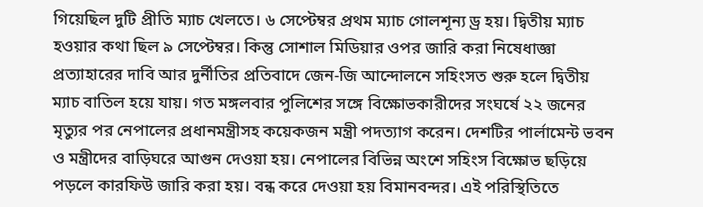গিয়েছিল দুটি প্রীতি ম্যাচ খেলতে। ৬ সেপ্টেম্বর প্রথম ম্যাচ গোলশূন্য ড্র হয়। দ্বিতীয় ম্যাচ হওয়ার কথা ছিল ৯ সেপ্টেম্বর। কিন্তু সোশাল মিডিয়ার ওপর জারি করা নিষেধাজ্ঞা প্রত্যাহারের দাবি আর দুর্নীতির প্রতিবাদে জেন-জি আন্দোলনে সহিংসত শুরু হলে দ্বিতীয় ম্যাচ বাতিল হয়ে যায়। গত মঙ্গলবার পুলিশের সঙ্গে বিক্ষোভকারীদের সংঘর্ষে ২২ জনের মৃত্যুর পর নেপালের প্রধানমন্ত্রীসহ কয়েকজন মন্ত্রী পদত্যাগ করেন। দেশটির পার্লামেন্ট ভবন ও মন্ত্রীদের বাড়িঘরে আগুন দেওয়া হয়। নেপালের বিভিন্ন অংশে সহিংস বিক্ষোভ ছড়িয়ে পড়লে কারফিউ জারি করা হয়। বন্ধ করে দেওয়া হয় বিমানবন্দর। এই পরিস্থিতিতে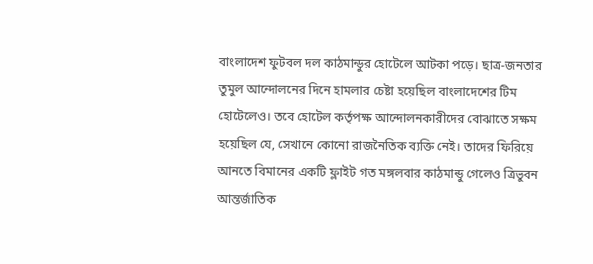বাংলাদেশ ফুটবল দল কাঠমান্ডুর হোটেলে আটকা পড়ে। ছাত্র-জনতার তুমুল আন্দোলনের দিনে হামলার চেষ্টা হয়েছিল বাংলাদেশের টিম হোটেলেও। তবে হোটেল কর্তৃপক্ষ আন্দোলনকারীদের বোঝাতে সক্ষম হয়েছিল যে, সেখানে কোনো রাজনৈতিক ব্যক্তি নেই। তাদের ফিরিয়ে আনতে বিমানের একটি ফ্লাইট গত মঙ্গলবার কাঠমান্ডু গেলেও ত্রিভুবন আন্তর্জাতিক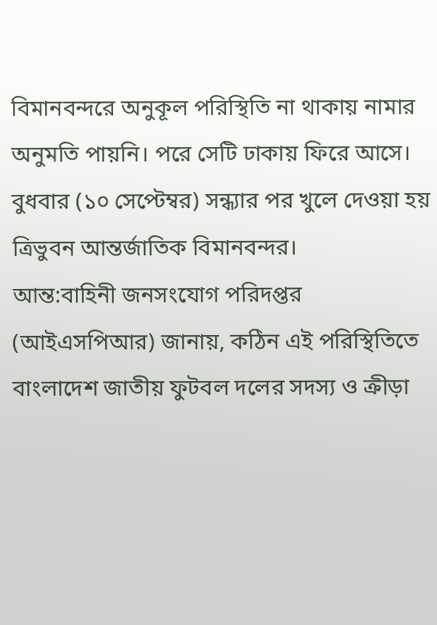বিমানবন্দরে অনুকূল পরিস্থিতি না থাকায় নামার অনুমতি পায়নি। পরে সেটি ঢাকায় ফিরে আসে। বুধবার (১০ সেপ্টেম্বর) সন্ধ্যার পর খুলে দেওয়া হয় ত্রিভুবন আন্তর্জাতিক বিমানবন্দর।
আন্ত:বাহিনী জনসংযোগ পরিদপ্তর (আইএসপিআর) জানায়, কঠিন এই পরিস্থিতিতে বাংলাদেশ জাতীয় ফুটবল দলের সদস্য ও ক্রীড়া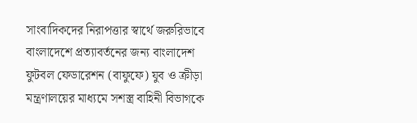সাংবাদিকদের নিরাপত্তার স্বার্থে জরুরিভাবে বাংলাদেশে প্রত্যাবর্তনের জন্য বাংলাদেশ ফুটবল ফেডারেশন (বাফুফে) যুব ও ক্রীড়া মন্ত্রণালয়ের মাধ্যমে সশস্ত্র বাহিনী বিভাগকে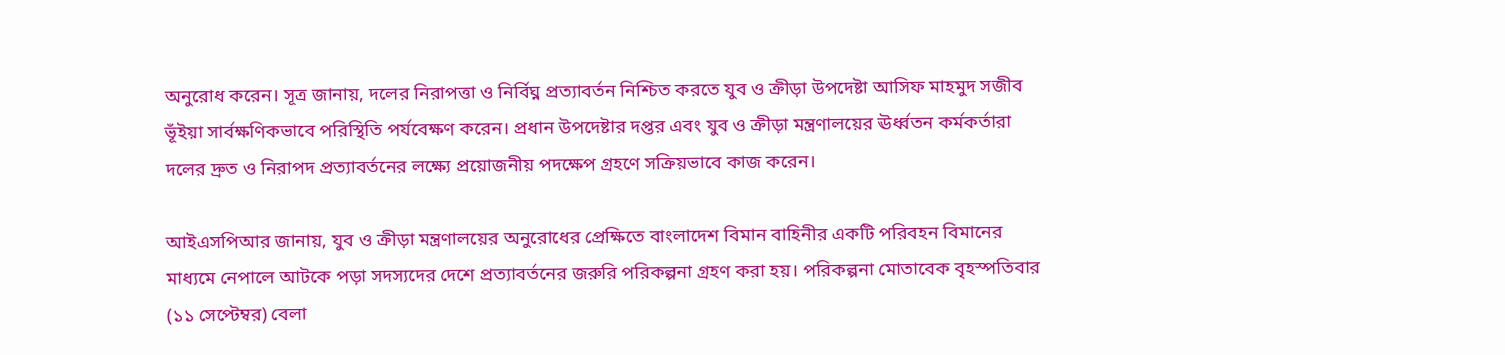অনুরোধ করেন। সূত্র জানায়, দলের নিরাপত্তা ও নির্বিঘ্ন প্রত্যাবর্তন নিশ্চিত করতে যুব ও ক্রীড়া উপদেষ্টা আসিফ মাহমুদ সজীব ভূঁইয়া সার্বক্ষণিকভাবে পরিস্থিতি পর্যবেক্ষণ করেন। প্রধান উপদেষ্টার দপ্তর এবং যুব ও ক্রীড়া মন্ত্রণালয়ের ঊর্ধ্বতন কর্মকর্তারা দলের দ্রুত ও নিরাপদ প্রত্যাবর্তনের লক্ষ্যে প্রয়োজনীয় পদক্ষেপ গ্রহণে সক্রিয়ভাবে কাজ করেন।

আইএসপিআর জানায়, যুব ও ক্রীড়া মন্ত্রণালয়ের অনুরোধের প্রেক্ষিতে বাংলাদেশ বিমান বাহিনীর একটি পরিবহন বিমানের মাধ্যমে নেপালে আটকে পড়া সদস্যদের দেশে প্রত্যাবর্তনের জরুরি পরিকল্পনা গ্রহণ করা হয়। পরিকল্পনা মোতাবেক বৃহস্পতিবার (১১ সেপ্টেম্বর) বেলা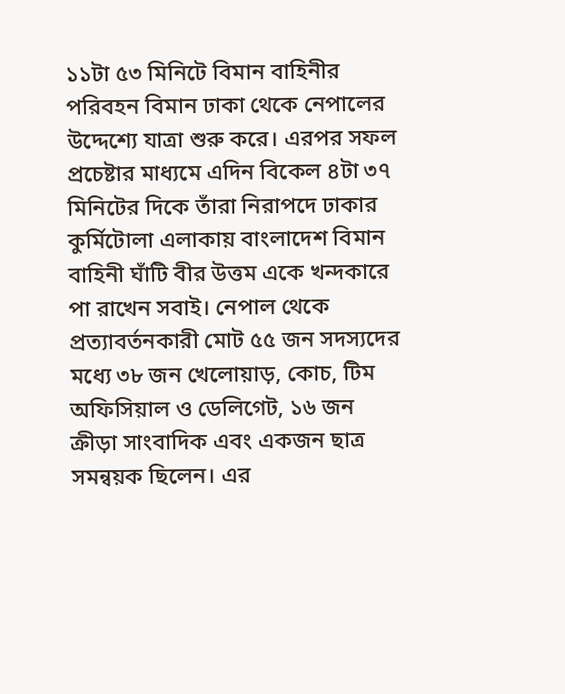১১টা ৫৩ মিনিটে বিমান বাহিনীর পরিবহন বিমান ঢাকা থেকে নেপালের উদ্দেশ্যে যাত্রা শুরু করে। এরপর সফল প্রচেষ্টার মাধ্যমে এদিন বিকেল ৪টা ৩৭ মিনিটের দিকে তাঁরা নিরাপদে ঢাকার কুর্মিটোলা এলাকায় বাংলাদেশ বিমান বাহিনী ঘাঁটি বীর উত্তম একে খন্দকারে পা রাখেন সবাই। নেপাল থেকে প্রত্যাবর্তনকারী মোট ৫৫ জন সদস্যদের মধ্যে ৩৮ জন খেলোয়াড়, কোচ, টিম অফিসিয়াল ও ডেলিগেট, ১৬ জন ক্রীড়া সাংবাদিক এবং একজন ছাত্র সমন্বয়ক ছিলেন। এর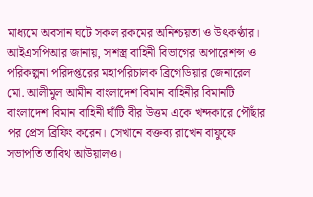মাধ্যমে অবসান ঘটে সকল রকমের অনিশ্চয়তা ও উৎকণ্ঠার।
আইএসপিআর জানায়, সশস্ত্র বাহিনী বিভাগের অপারেশন্স ও পরিকল্পনা পরিদপ্তরের মহাপরিচালক ব্রিগেডিয়ার জেনারেল মো. আলীমুল আমীন বাংলাদেশ বিমান বাহিনীর বিমানটি বাংলাদেশ বিমান বাহিনী ঘাঁটি বীর উত্তম একে খন্দকারে পৌঁছার পর প্রেস ব্রিফিং করেন। সেখানে বক্তব্য রাখেন বাফুফে সভাপতি তাবিথ আউয়ালও।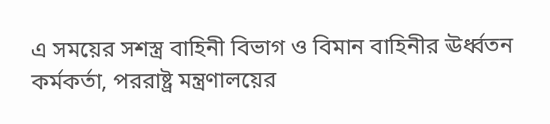এ সময়ের সশস্ত্র বাহিনী বিভাগ ও বিমান বাহিনীর ঊর্ধ্বতন কর্মকর্তা, পররাষ্ট্র মন্ত্রণালয়ের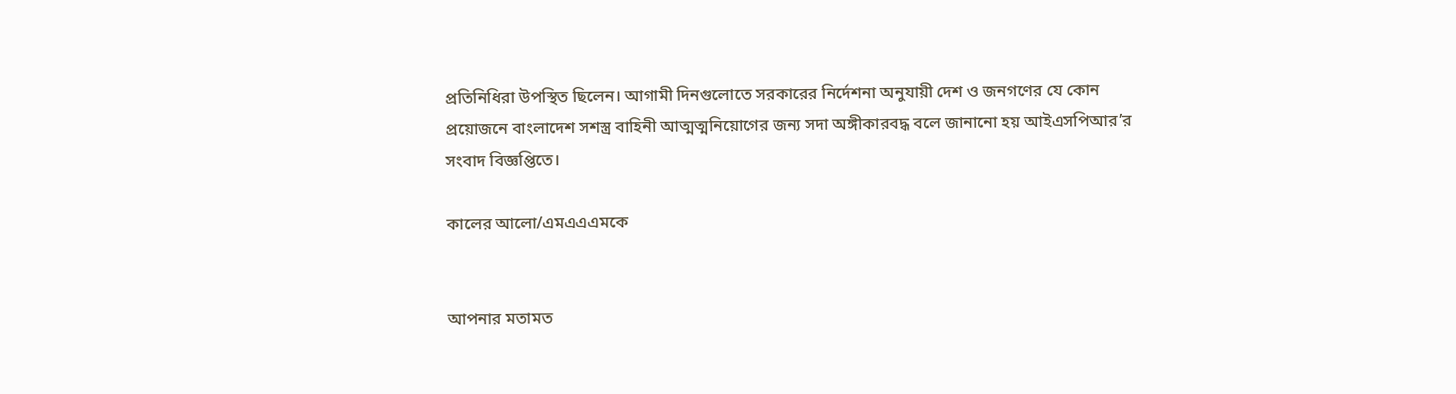প্রতিনিধিরা উপস্থিত ছিলেন। আগামী দিনগুলোতে সরকারের নির্দেশনা অনুযায়ী দেশ ও জনগণের যে কোন প্রয়োজনে বাংলাদেশ সশস্ত্র বাহিনী আত্মত্মনিয়োগের জন্য সদা অঙ্গীকারবদ্ধ বলে জানানো হয় আইএসপিআর’র সংবাদ বিজ্ঞপ্তিতে।

কালের আলো/এমএএএমকে


আপনার মতামত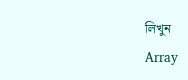লিখুন
Array